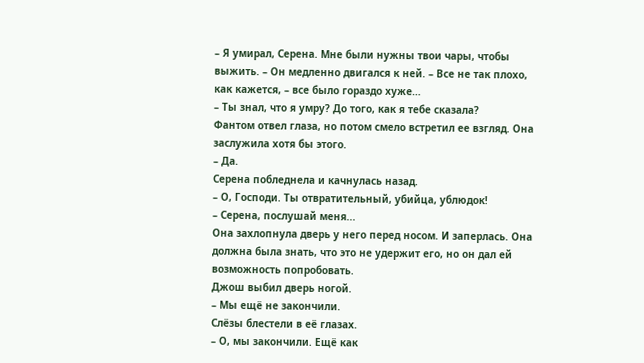– Я умирал, Серена. Мне были нужны твои чары, чтобы выжить. – Он медленно двигался к ней. – Все не так плохо, как кажется, – все было гораздо хуже…
– Ты знал, что я умру? До того, как я тебе сказала?
Фантом отвел глаза, но потом смело встретил ее взгляд. Она заслужила хотя бы этого.
– Да.
Серена побледнела и качнулась назад.
– О, Господи. Ты отвратительный, убийца, ублюдок!
– Серена, послушай меня...
Она захлопнула дверь у него перед носом. И заперлась. Она должна была знать, что это не удержит его, но он дал ей возможность попробовать.
Джош выбил дверь ногой.
– Мы ещё не закончили.
Слёзы блестели в её глазах.
– О, мы закончили. Ещё как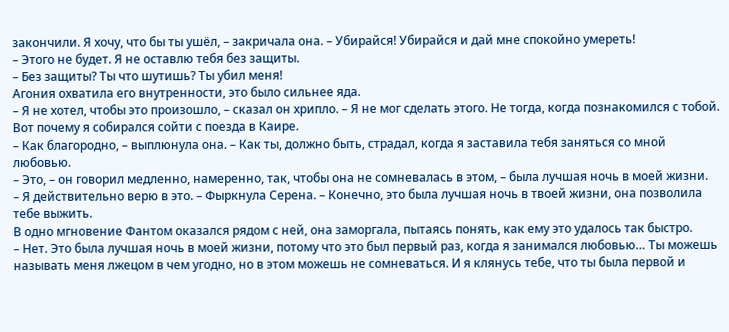закончили. Я хочу, что бы ты ушёл, – закричала она. – Убирайся! Убирайся и дай мне спокойно умереть!
– Этого не будет. Я не оставлю тебя без защиты.
– Без защиты? Ты что шутишь? Ты убил меня!
Агония охватила его внутренности, это было сильнее яда.
– Я не хотел, чтобы это произошло, – сказал он хрипло. – Я не мог сделать этого. Не тогда, когда познакомился с тобой. Вот почему я собирался сойти с поезда в Каире.
– Как благородно, – выплюнула она. – Как ты, должно быть, страдал, когда я заставила тебя заняться со мной любовью.
– Это, – он говорил медленно, намеренно, так, чтобы она не сомневалась в этом, – была лучшая ночь в моей жизни.
– Я действительно верю в это. – Фыркнула Серена. – Конечно, это была лучшая ночь в твоей жизни, она позволила тебе выжить.
В одно мгновение Фантом оказался рядом с ней, она заморгала, пытаясь понять, как ему это удалось так быстро.
– Нет. Это была лучшая ночь в моей жизни, потому что это был первый раз, когда я занимался любовью… Ты можешь называть меня лжецом в чем угодно, но в этом можешь не сомневаться. И я клянусь тебе, что ты была первой и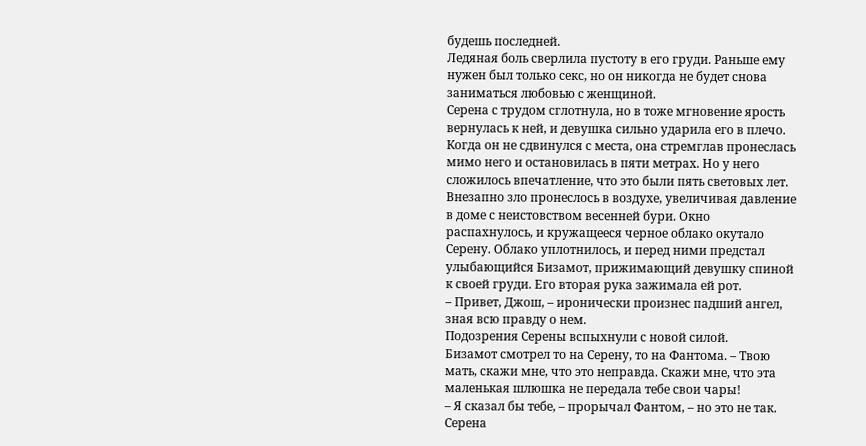будешь последней.
Ледяная боль сверлила пустоту в его груди. Раньше ему нужен был только секс, но он никогда не будет снова заниматься любовью с женщиной.
Серена с трудом сглотнула, но в тоже мгновение ярость вернулась к ней, и девушка сильно ударила его в плечо. Когда он не сдвинулся с места, она стремглав пронеслась мимо него и остановилась в пяти метрах. Но у него сложилось впечатление, что это были пять световых лет.
Внезапно зло пронеслось в воздухе, увеличивая давление в доме с неистовством весенней бури. Окно распахнулось, и кружащееся черное облако окутало Серену. Облако уплотнилось, и перед ними предстал улыбающийся Бизамот, прижимающий девушку спиной к своей груди. Его вторая рука зажимала ей рот.
– Привет, Джош, – иронически произнес падший ангел, зная всю правду о нем.
Подозрения Серены вспыхнули с новой силой.
Бизамот смотрел то на Серену, то на Фантома. – Твою мать, скажи мне, что это неправда. Скажи мне, что эта маленькая шлюшка не передала тебе свои чары!
– Я сказал бы тебе, – прорычал Фантом, – но это не так.
Серена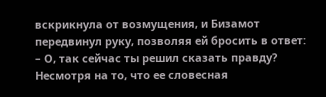вскрикнула от возмущения, и Бизамот передвинул руку, позволяя ей бросить в ответ:
– О, так сейчас ты решил сказать правду?
Несмотря на то, что ее словесная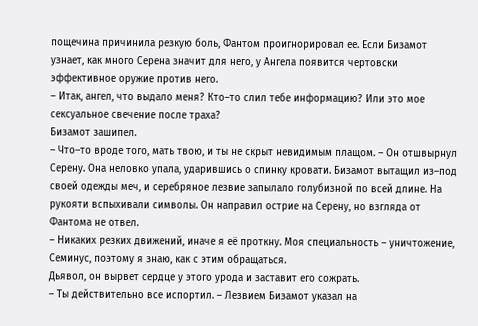пощечина причинила резкую боль, Фантом проигнорировал ее. Если Бизамот узнает, как много Серена значит для него, у Ангела появится чертовски эффективное оружие против него.
– Итак, ангел, что выдало меня? Кто–то слил тебе информацию? Или это мое сексуальное свечение после траха?
Бизамот зашипел.
– Что–то вроде того, мать твою, и ты не скрыт невидимым плащом. – Он отшвырнул Серену. Она неловко упала, ударившись о спинку кровати. Бизамот вытащил из–под своей одежды меч, и серебряное лезвие запылало голубизной по всей длине. На рукояти вспыхивали символы. Он направил острие на Серену, но взгляда от Фантома не отвел.
– Никаких резких движений, иначе я её проткну. Моя специальность – уничтожение, Семинус, поэтому я знаю, как с этим обращаться.
Дьявол, он вырвет сердце у этого урода и заставит его сожрать.
– Ты действительно все испортил. – Лезвием Бизамот указал на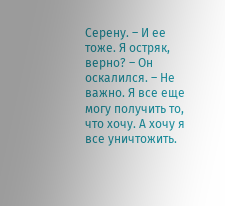Серену. – И ее тоже. Я остряк, верно? – Он оскалился. – Не важно. Я все еще могу получить то, что хочу. А хочу я все уничтожить.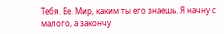Тебя. Ее. Мир, каким ты его знаешь. Я начну с малого, а закончу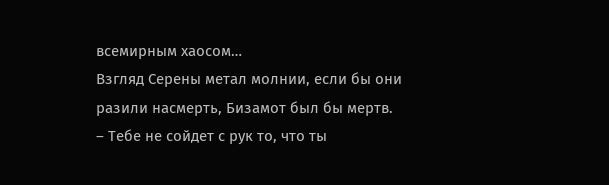всемирным хаосом…
Взгляд Серены метал молнии, если бы они разили насмерть, Бизамот был бы мертв.
– Тебе не сойдет с рук то, что ты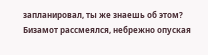запланировал, ты же знаешь об этом?
Бизамот рассмеялся, небрежно опуская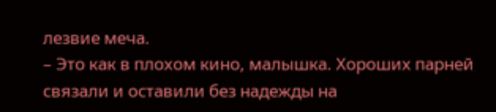лезвие меча.
– Это как в плохом кино, малышка. Хороших парней связали и оставили без надежды на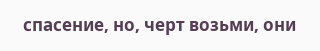спасение, но, черт возьми, они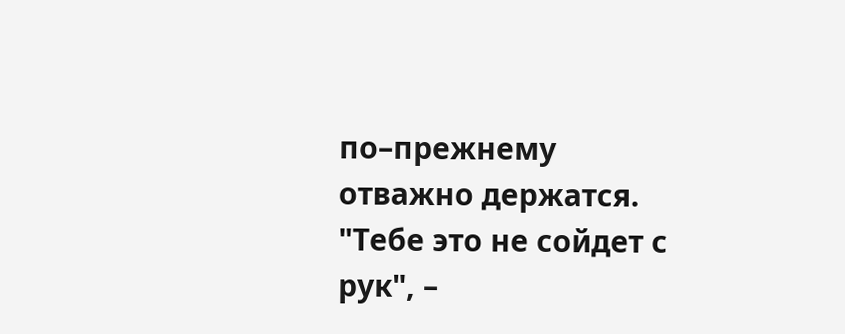по–прежнему отважно держатся. "Тебе это не сойдет с рук", –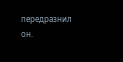передразнил он.